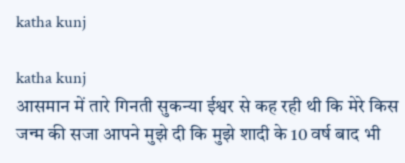katha kunj

katha kunj
आसमान में तारे गिनती सुकन्या ईश्वर से कह रही थी कि मेरे किस जन्म की सजा आपने मुझे दी कि मुझे शादी के 10 वर्ष बाद भी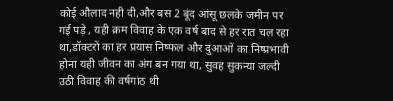कोई औलाद नही दी,और बस 2 बूंद आंसू छलके जमीन पर गई पड़े , यही क्रम विवाह के एक वर्ष बाद से हर रात चल रहा था,डॉक्टरों का हर प्रयास निष्फल और दुआओं का निष्प्रभावी होना यही जीवन का अंग बन गया था, सुवह सुकन्या जल्दी उठी विवाह की वर्षगांठ थी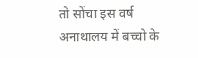तो सोंचा इस वर्ष अनाथालय में बच्चो के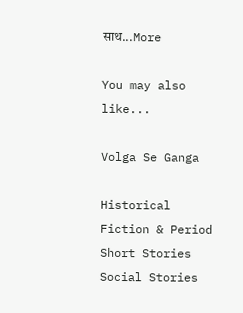साथ...More

You may also like...

Volga Se Ganga

Historical Fiction & Period Short Stories Social Stories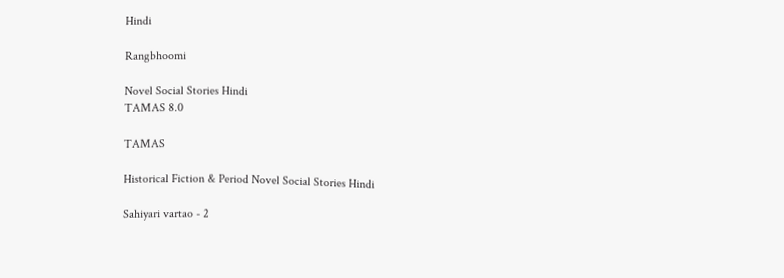Hindi

Rangbhoomi

Novel Social Stories Hindi
TAMAS 8.0

TAMAS

Historical Fiction & Period Novel Social Stories Hindi

Sahiyari vartao - 2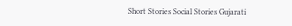Short Stories Social Stories Gujarati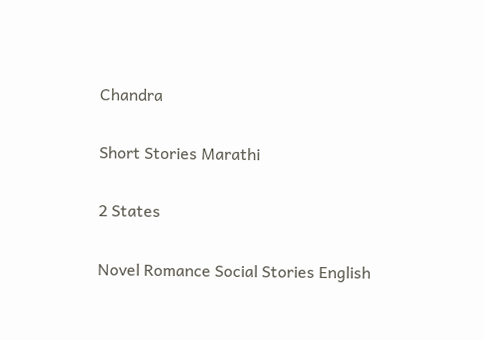Chandra

Short Stories Marathi

2 States

Novel Romance Social Stories English